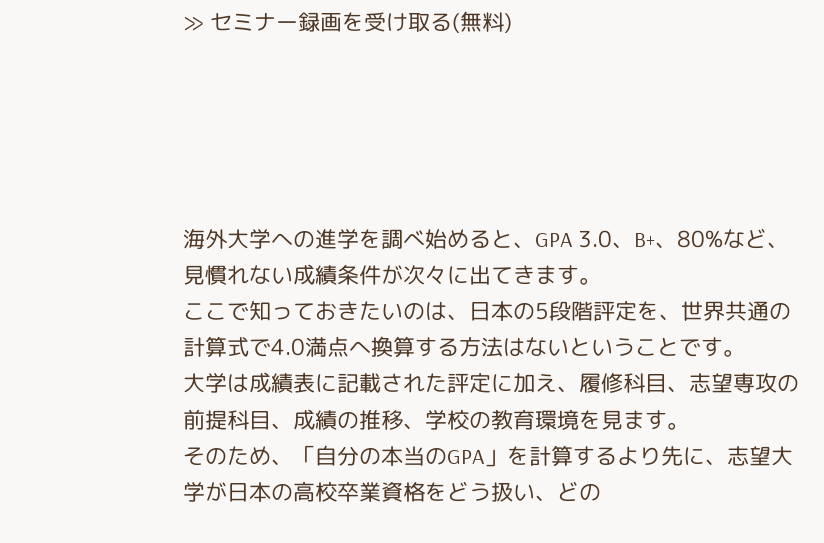≫ セミナー録画を受け取る(無料)





海外大学への進学を調べ始めると、GPA 3.0、B+、80%など、見慣れない成績条件が次々に出てきます。
ここで知っておきたいのは、日本の5段階評定を、世界共通の計算式で4.0満点へ換算する方法はないということです。
大学は成績表に記載された評定に加え、履修科目、志望専攻の前提科目、成績の推移、学校の教育環境を見ます。
そのため、「自分の本当のGPA」を計算するより先に、志望大学が日本の高校卒業資格をどう扱い、どの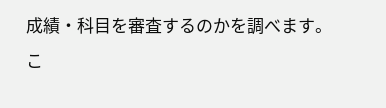成績・科目を審査するのかを調べます。
こ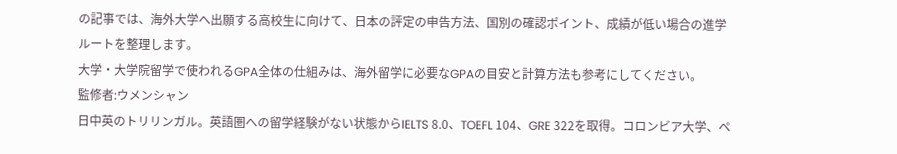の記事では、海外大学へ出願する高校生に向けて、日本の評定の申告方法、国別の確認ポイント、成績が低い場合の進学ルートを整理します。
大学・大学院留学で使われるGPA全体の仕組みは、海外留学に必要なGPAの目安と計算方法も参考にしてください。
監修者:ウメンシャン
日中英のトリリンガル。英語圏への留学経験がない状態からIELTS 8.0、TOEFL 104、GRE 322を取得。コロンビア大学、ペ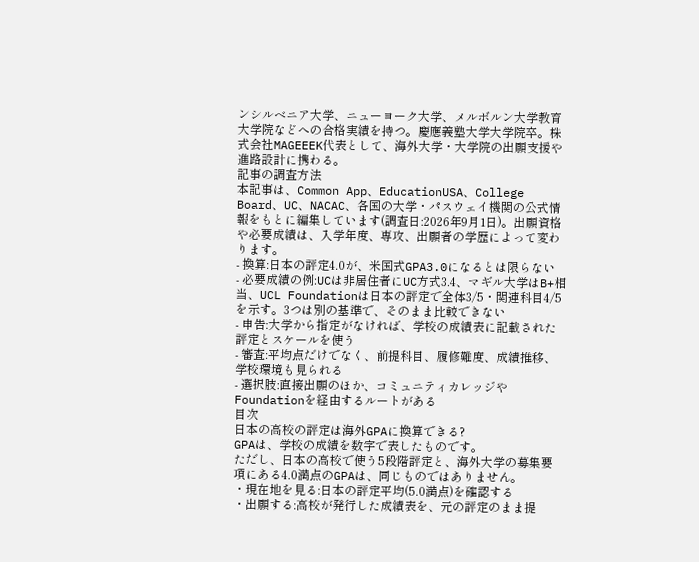ンシルベニア大学、ニューヨーク大学、メルボルン大学教育大学院などへの合格実績を持つ。慶應義塾大学大学院卒。株式会社MAGEEEK代表として、海外大学・大学院の出願支援や進路設計に携わる。
記事の調査方法
本記事は、Common App、EducationUSA、College Board、UC、NACAC、各国の大学・パスウェイ機関の公式情報をもとに編集しています(調査日:2026年9月1日)。出願資格や必要成績は、入学年度、専攻、出願者の学歴によって変わります。
- 換算:日本の評定4.0が、米国式GPA3.0になるとは限らない
- 必要成績の例:UCは非居住者にUC方式3.4、マギル大学はB+相当、UCL Foundationは日本の評定で全体3/5・関連科目4/5を示す。3つは別の基準で、そのまま比較できない
- 申告:大学から指定がなければ、学校の成績表に記載された評定とスケールを使う
- 審査:平均点だけでなく、前提科目、履修難度、成績推移、学校環境も見られる
- 選択肢:直接出願のほか、コミュニティカレッジやFoundationを経由するルートがある
目次
日本の高校の評定は海外GPAに換算できる?
GPAは、学校の成績を数字で表したものです。
ただし、日本の高校で使う5段階評定と、海外大学の募集要項にある4.0満点のGPAは、同じものではありません。
・現在地を見る:日本の評定平均(5.0満点)を確認する
・出願する:高校が発行した成績表を、元の評定のまま提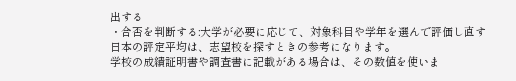出する
・合否を判断する:大学が必要に応じて、対象科目や学年を選んで評価し直す
日本の評定平均は、志望校を探すときの参考になります。
学校の成績証明書や調査書に記載がある場合は、その数値を使いま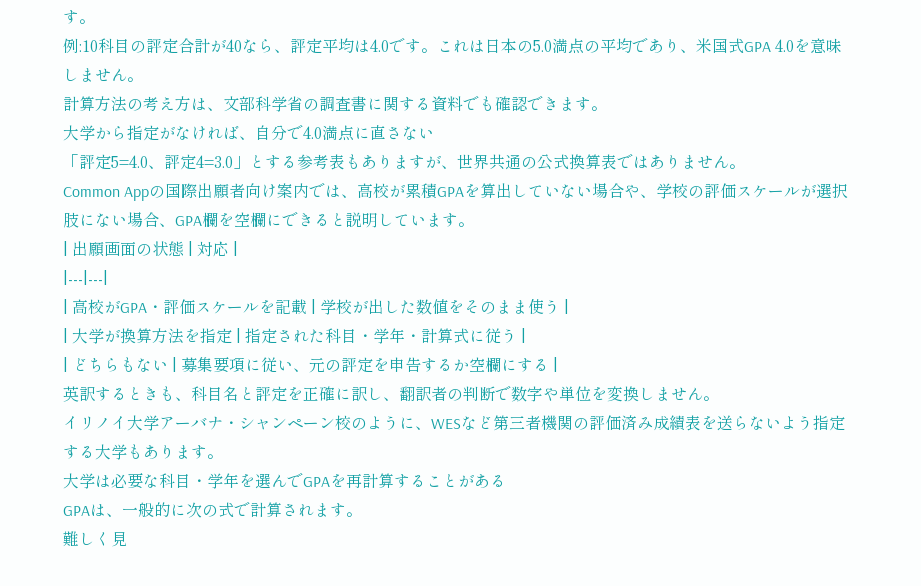す。
例:10科目の評定合計が40なら、評定平均は4.0です。これは日本の5.0満点の平均であり、米国式GPA 4.0を意味しません。
計算方法の考え方は、文部科学省の調査書に関する資料でも確認できます。
大学から指定がなければ、自分で4.0満点に直さない
「評定5=4.0、評定4=3.0」とする参考表もありますが、世界共通の公式換算表ではありません。
Common Appの国際出願者向け案内では、高校が累積GPAを算出していない場合や、学校の評価スケールが選択肢にない場合、GPA欄を空欄にできると説明しています。
| 出願画面の状態 | 対応 |
|---|---|
| 高校がGPA・評価スケールを記載 | 学校が出した数値をそのまま使う |
| 大学が換算方法を指定 | 指定された科目・学年・計算式に従う |
| どちらもない | 募集要項に従い、元の評定を申告するか空欄にする |
英訳するときも、科目名と評定を正確に訳し、翻訳者の判断で数字や単位を変換しません。
イリノイ大学アーバナ・シャンペーン校のように、WESなど第三者機関の評価済み成績表を送らないよう指定する大学もあります。
大学は必要な科目・学年を選んでGPAを再計算することがある
GPAは、一般的に次の式で計算されます。
難しく見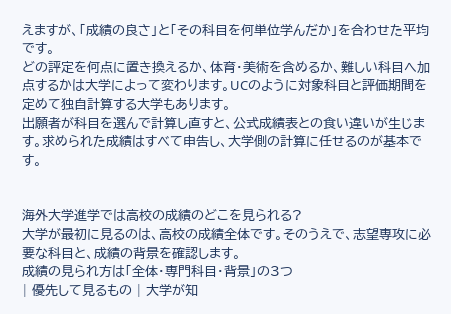えますが、「成績の良さ」と「その科目を何単位学んだか」を合わせた平均です。
どの評定を何点に置き換えるか、体育・美術を含めるか、難しい科目へ加点するかは大学によって変わります。UCのように対象科目と評価期間を定めて独自計算する大学もあります。
出願者が科目を選んで計算し直すと、公式成績表との食い違いが生じます。求められた成績はすべて申告し、大学側の計算に任せるのが基本です。


海外大学進学では高校の成績のどこを見られる?
大学が最初に見るのは、高校の成績全体です。そのうえで、志望専攻に必要な科目と、成績の背景を確認します。
成績の見られ方は「全体・専門科目・背景」の3つ
| 優先して見るもの | 大学が知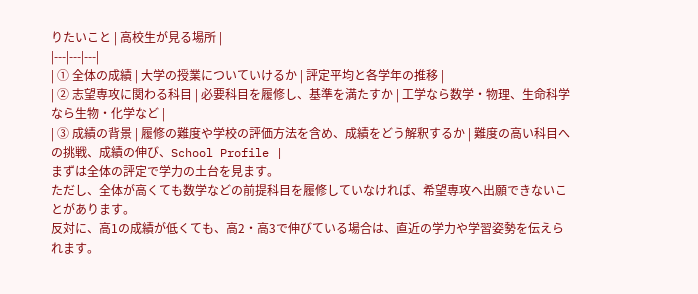りたいこと | 高校生が見る場所 |
|---|---|---|
| ① 全体の成績 | 大学の授業についていけるか | 評定平均と各学年の推移 |
| ② 志望専攻に関わる科目 | 必要科目を履修し、基準を満たすか | 工学なら数学・物理、生命科学なら生物・化学など |
| ③ 成績の背景 | 履修の難度や学校の評価方法を含め、成績をどう解釈するか | 難度の高い科目への挑戦、成績の伸び、School Profile |
まずは全体の評定で学力の土台を見ます。
ただし、全体が高くても数学などの前提科目を履修していなければ、希望専攻へ出願できないことがあります。
反対に、高1の成績が低くても、高2・高3で伸びている場合は、直近の学力や学習姿勢を伝えられます。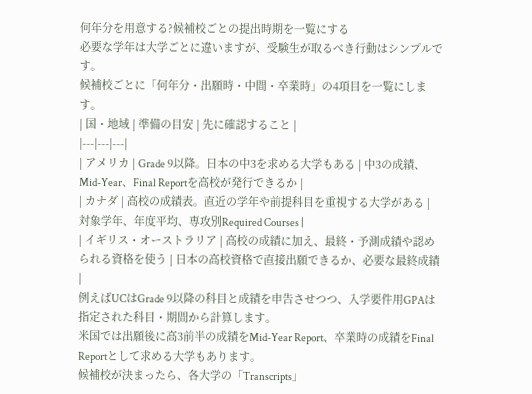何年分を用意する?候補校ごとの提出時期を一覧にする
必要な学年は大学ごとに違いますが、受験生が取るべき行動はシンプルです。
候補校ごとに「何年分・出願時・中間・卒業時」の4項目を一覧にします。
| 国・地域 | 準備の目安 | 先に確認すること |
|---|---|---|
| アメリカ | Grade 9以降。日本の中3を求める大学もある | 中3の成績、Mid-Year、Final Reportを高校が発行できるか |
| カナダ | 高校の成績表。直近の学年や前提科目を重視する大学がある | 対象学年、年度平均、専攻別Required Courses |
| イギリス・オーストラリア | 高校の成績に加え、最終・予測成績や認められる資格を使う | 日本の高校資格で直接出願できるか、必要な最終成績 |
例えばUCはGrade 9以降の科目と成績を申告させつつ、入学要件用GPAは指定された科目・期間から計算します。
米国では出願後に高3前半の成績をMid-Year Report、卒業時の成績をFinal Reportとして求める大学もあります。
候補校が決まったら、各大学の「Transcripts」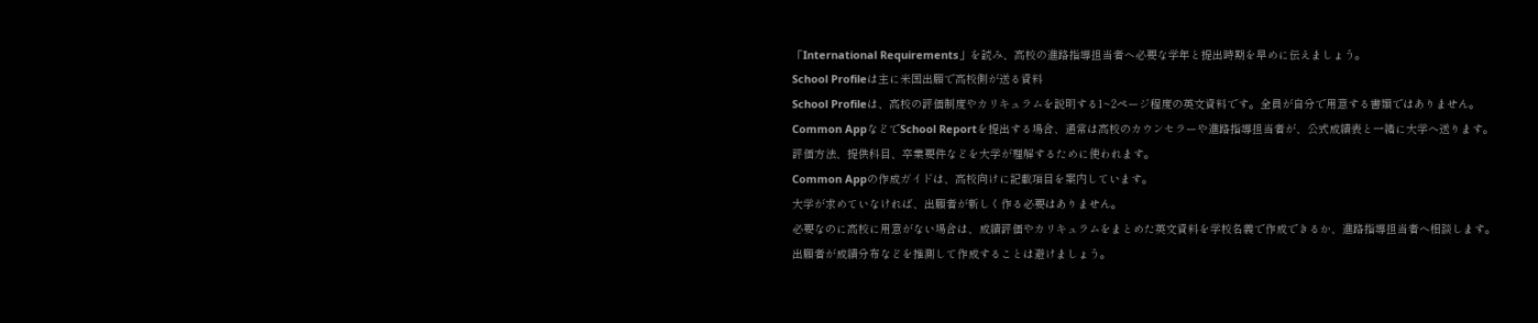「International Requirements」を読み、高校の進路指導担当者へ必要な学年と提出時期を早めに伝えましょう。
School Profileは主に米国出願で高校側が送る資料
School Profileは、高校の評価制度やカリキュラムを説明する1~2ページ程度の英文資料です。全員が自分で用意する書類ではありません。
Common AppなどでSchool Reportを提出する場合、通常は高校のカウンセラーや進路指導担当者が、公式成績表と一緒に大学へ送ります。
評価方法、提供科目、卒業要件などを大学が理解するために使われます。
Common Appの作成ガイドは、高校向けに記載項目を案内しています。
大学が求めていなければ、出願者が新しく作る必要はありません。
必要なのに高校に用意がない場合は、成績評価やカリキュラムをまとめた英文資料を学校名義で作成できるか、進路指導担当者へ相談します。
出願者が成績分布などを推測して作成することは避けましょう。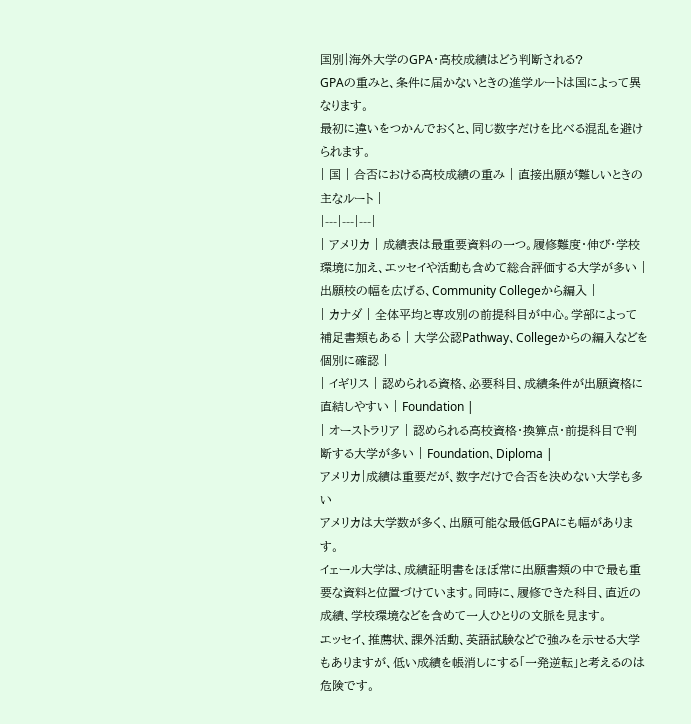国別|海外大学のGPA・高校成績はどう判断される?
GPAの重みと、条件に届かないときの進学ルートは国によって異なります。
最初に違いをつかんでおくと、同じ数字だけを比べる混乱を避けられます。
| 国 | 合否における高校成績の重み | 直接出願が難しいときの主なルート |
|---|---|---|
| アメリカ | 成績表は最重要資料の一つ。履修難度・伸び・学校環境に加え、エッセイや活動も含めて総合評価する大学が多い | 出願校の幅を広げる、Community Collegeから編入 |
| カナダ | 全体平均と専攻別の前提科目が中心。学部によって補足書類もある | 大学公認Pathway、Collegeからの編入などを個別に確認 |
| イギリス | 認められる資格、必要科目、成績条件が出願資格に直結しやすい | Foundation |
| オーストラリア | 認められる高校資格・換算点・前提科目で判断する大学が多い | Foundation、Diploma |
アメリカ|成績は重要だが、数字だけで合否を決めない大学も多い
アメリカは大学数が多く、出願可能な最低GPAにも幅があります。
イェール大学は、成績証明書をほぼ常に出願書類の中で最も重要な資料と位置づけています。同時に、履修できた科目、直近の成績、学校環境などを含めて一人ひとりの文脈を見ます。
エッセイ、推薦状、課外活動、英語試験などで強みを示せる大学もありますが、低い成績を帳消しにする「一発逆転」と考えるのは危険です。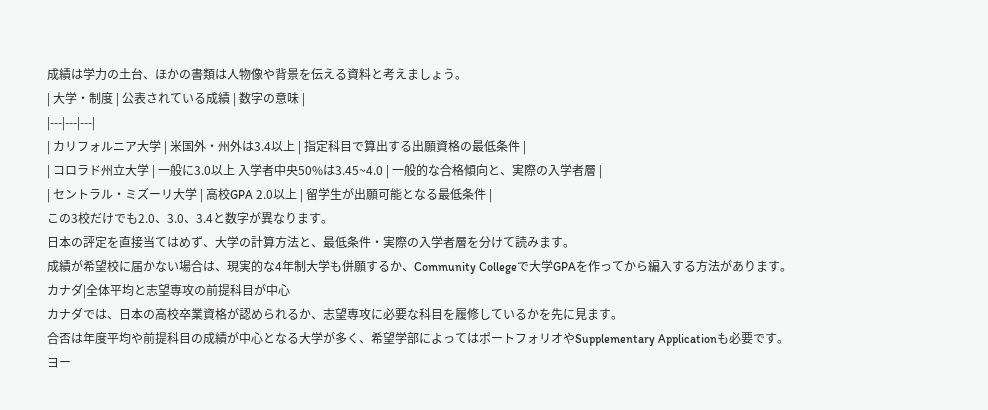成績は学力の土台、ほかの書類は人物像や背景を伝える資料と考えましょう。
| 大学・制度 | 公表されている成績 | 数字の意味 |
|---|---|---|
| カリフォルニア大学 | 米国外・州外は3.4以上 | 指定科目で算出する出願資格の最低条件 |
| コロラド州立大学 | 一般に3.0以上 入学者中央50%は3.45~4.0 | 一般的な合格傾向と、実際の入学者層 |
| セントラル・ミズーリ大学 | 高校GPA 2.0以上 | 留学生が出願可能となる最低条件 |
この3校だけでも2.0、3.0、3.4と数字が異なります。
日本の評定を直接当てはめず、大学の計算方法と、最低条件・実際の入学者層を分けて読みます。
成績が希望校に届かない場合は、現実的な4年制大学も併願するか、Community Collegeで大学GPAを作ってから編入する方法があります。
カナダ|全体平均と志望専攻の前提科目が中心
カナダでは、日本の高校卒業資格が認められるか、志望専攻に必要な科目を履修しているかを先に見ます。
合否は年度平均や前提科目の成績が中心となる大学が多く、希望学部によってはポートフォリオやSupplementary Applicationも必要です。
ヨー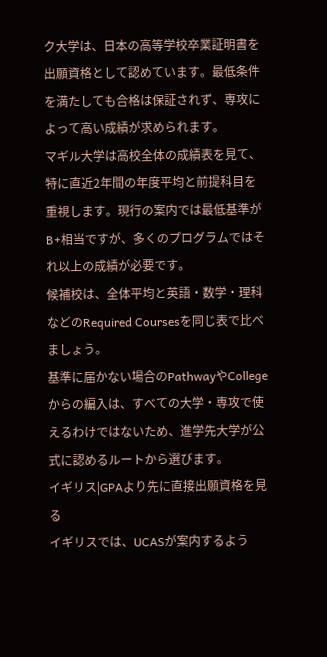ク大学は、日本の高等学校卒業証明書を出願資格として認めています。最低条件を満たしても合格は保証されず、専攻によって高い成績が求められます。
マギル大学は高校全体の成績表を見て、特に直近2年間の年度平均と前提科目を重視します。現行の案内では最低基準がB+相当ですが、多くのプログラムではそれ以上の成績が必要です。
候補校は、全体平均と英語・数学・理科などのRequired Coursesを同じ表で比べましょう。
基準に届かない場合のPathwayやCollegeからの編入は、すべての大学・専攻で使えるわけではないため、進学先大学が公式に認めるルートから選びます。
イギリス|GPAより先に直接出願資格を見る
イギリスでは、UCASが案内するよう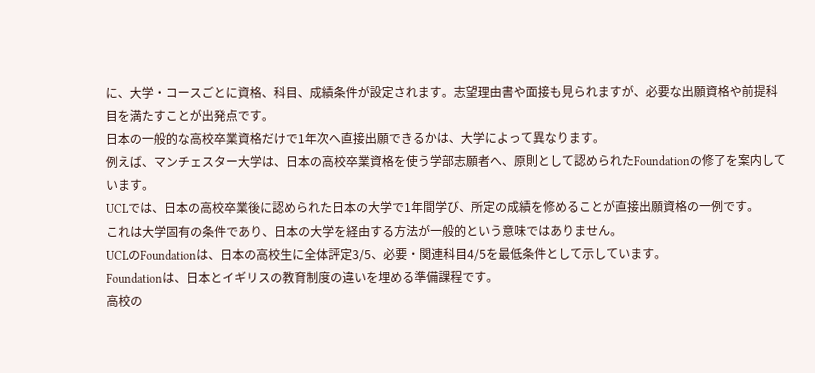に、大学・コースごとに資格、科目、成績条件が設定されます。志望理由書や面接も見られますが、必要な出願資格や前提科目を満たすことが出発点です。
日本の一般的な高校卒業資格だけで1年次へ直接出願できるかは、大学によって異なります。
例えば、マンチェスター大学は、日本の高校卒業資格を使う学部志願者へ、原則として認められたFoundationの修了を案内しています。
UCLでは、日本の高校卒業後に認められた日本の大学で1年間学び、所定の成績を修めることが直接出願資格の一例です。
これは大学固有の条件であり、日本の大学を経由する方法が一般的という意味ではありません。
UCLのFoundationは、日本の高校生に全体評定3/5、必要・関連科目4/5を最低条件として示しています。
Foundationは、日本とイギリスの教育制度の違いを埋める準備課程です。
高校の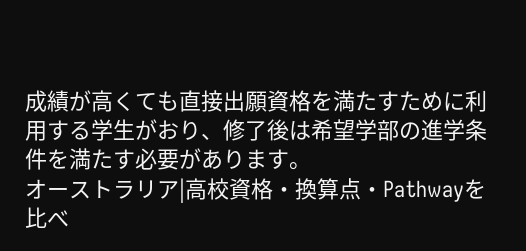成績が高くても直接出願資格を満たすために利用する学生がおり、修了後は希望学部の進学条件を満たす必要があります。
オーストラリア|高校資格・換算点・Pathwayを比べ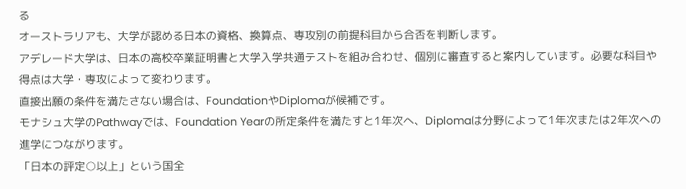る
オーストラリアも、大学が認める日本の資格、換算点、専攻別の前提科目から合否を判断します。
アデレード大学は、日本の高校卒業証明書と大学入学共通テストを組み合わせ、個別に審査すると案内しています。必要な科目や得点は大学・専攻によって変わります。
直接出願の条件を満たさない場合は、FoundationやDiplomaが候補です。
モナシュ大学のPathwayでは、Foundation Yearの所定条件を満たすと1年次へ、Diplomaは分野によって1年次または2年次への進学につながります。
「日本の評定○以上」という国全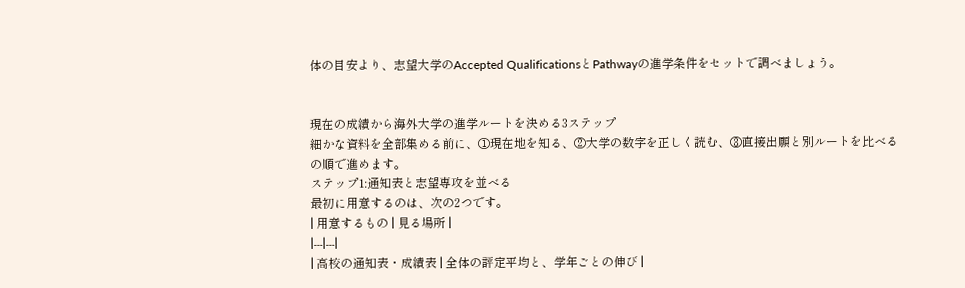体の目安より、志望大学のAccepted QualificationsとPathwayの進学条件をセットで調べましょう。


現在の成績から海外大学の進学ルートを決める3ステップ
細かな資料を全部集める前に、①現在地を知る、②大学の数字を正しく読む、③直接出願と別ルートを比べるの順で進めます。
ステップ1:通知表と志望専攻を並べる
最初に用意するのは、次の2つです。
| 用意するもの | 見る場所 |
|---|---|
| 高校の通知表・成績表 | 全体の評定平均と、学年ごとの伸び |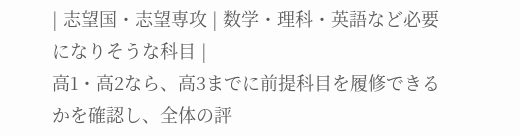| 志望国・志望専攻 | 数学・理科・英語など必要になりそうな科目 |
高1・高2なら、高3までに前提科目を履修できるかを確認し、全体の評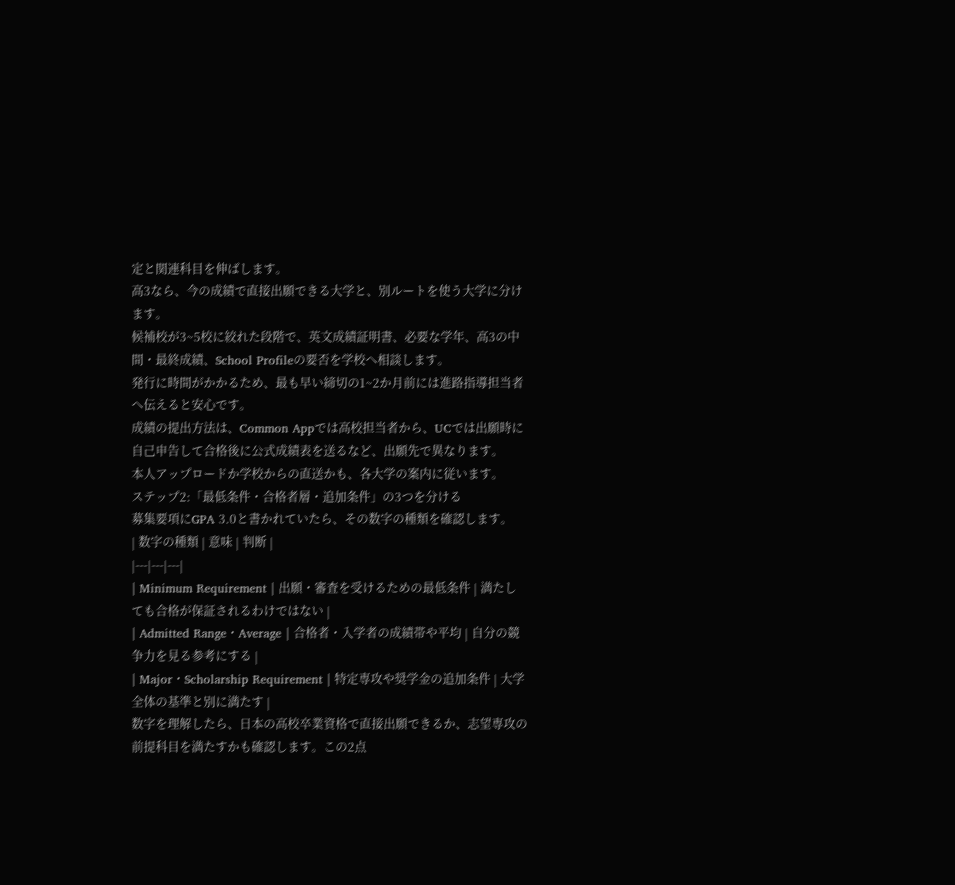定と関連科目を伸ばします。
高3なら、今の成績で直接出願できる大学と、別ルートを使う大学に分けます。
候補校が3~5校に絞れた段階で、英文成績証明書、必要な学年、高3の中間・最終成績、School Profileの要否を学校へ相談します。
発行に時間がかかるため、最も早い締切の1~2か月前には進路指導担当者へ伝えると安心です。
成績の提出方法は、Common Appでは高校担当者から、UCでは出願時に自己申告して合格後に公式成績表を送るなど、出願先で異なります。
本人アップロードか学校からの直送かも、各大学の案内に従います。
ステップ2:「最低条件・合格者層・追加条件」の3つを分ける
募集要項にGPA 3.0と書かれていたら、その数字の種類を確認します。
| 数字の種類 | 意味 | 判断 |
|---|---|---|
| Minimum Requirement | 出願・審査を受けるための最低条件 | 満たしても合格が保証されるわけではない |
| Admitted Range・Average | 合格者・入学者の成績帯や平均 | 自分の競争力を見る参考にする |
| Major・Scholarship Requirement | 特定専攻や奨学金の追加条件 | 大学全体の基準と別に満たす |
数字を理解したら、日本の高校卒業資格で直接出願できるか、志望専攻の前提科目を満たすかも確認します。この2点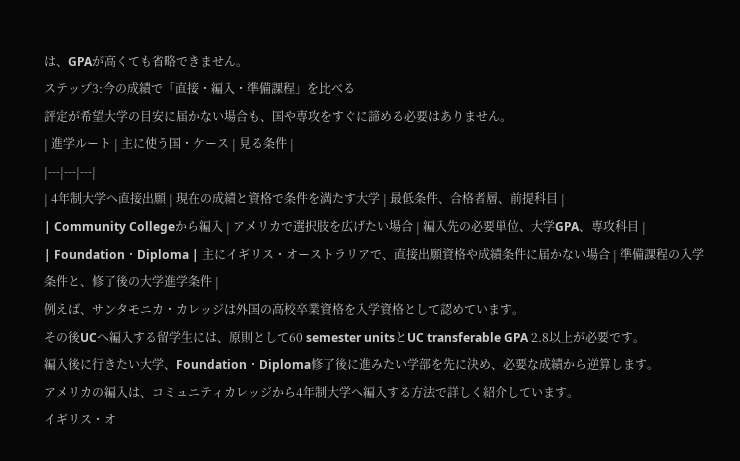は、GPAが高くても省略できません。
ステップ3:今の成績で「直接・編入・準備課程」を比べる
評定が希望大学の目安に届かない場合も、国や専攻をすぐに諦める必要はありません。
| 進学ルート | 主に使う国・ケース | 見る条件 |
|---|---|---|
| 4年制大学へ直接出願 | 現在の成績と資格で条件を満たす大学 | 最低条件、合格者層、前提科目 |
| Community Collegeから編入 | アメリカで選択肢を広げたい場合 | 編入先の必要単位、大学GPA、専攻科目 |
| Foundation・Diploma | 主にイギリス・オーストラリアで、直接出願資格や成績条件に届かない場合 | 準備課程の入学条件と、修了後の大学進学条件 |
例えば、サンタモニカ・カレッジは外国の高校卒業資格を入学資格として認めています。
その後UCへ編入する留学生には、原則として60 semester unitsとUC transferable GPA 2.8以上が必要です。
編入後に行きたい大学、Foundation・Diploma修了後に進みたい学部を先に決め、必要な成績から逆算します。
アメリカの編入は、コミュニティカレッジから4年制大学へ編入する方法で詳しく紹介しています。
イギリス・オ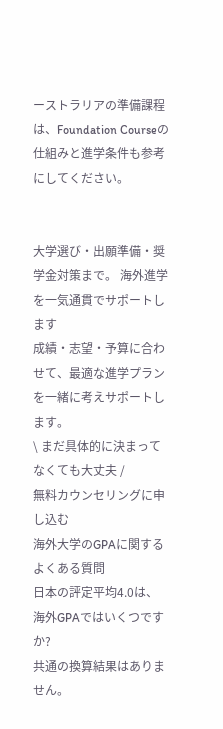ーストラリアの準備課程は、Foundation Courseの仕組みと進学条件も参考にしてください。


大学選び・出願準備・奨学金対策まで。 海外進学を一気通貫でサポートします
成績・志望・予算に合わせて、最適な進学プランを一緒に考えサポートします。
\ まだ具体的に決まってなくても大丈夫 /
無料カウンセリングに申し込む
海外大学のGPAに関するよくある質問
日本の評定平均4.0は、海外GPAではいくつですか?
共通の換算結果はありません。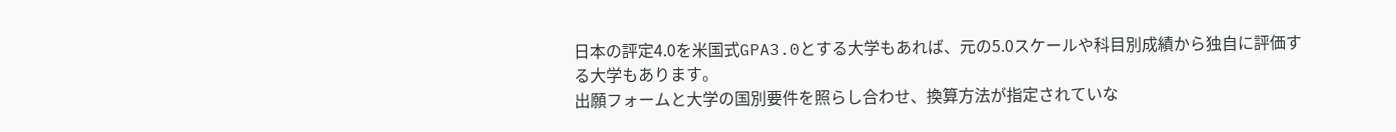日本の評定4.0を米国式GPA3.0とする大学もあれば、元の5.0スケールや科目別成績から独自に評価する大学もあります。
出願フォームと大学の国別要件を照らし合わせ、換算方法が指定されていな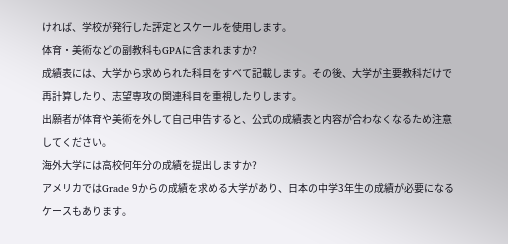ければ、学校が発行した評定とスケールを使用します。
体育・美術などの副教科もGPAに含まれますか?
成績表には、大学から求められた科目をすべて記載します。その後、大学が主要教科だけで再計算したり、志望専攻の関連科目を重視したりします。
出願者が体育や美術を外して自己申告すると、公式の成績表と内容が合わなくなるため注意してください。
海外大学には高校何年分の成績を提出しますか?
アメリカではGrade 9からの成績を求める大学があり、日本の中学3年生の成績が必要になるケースもあります。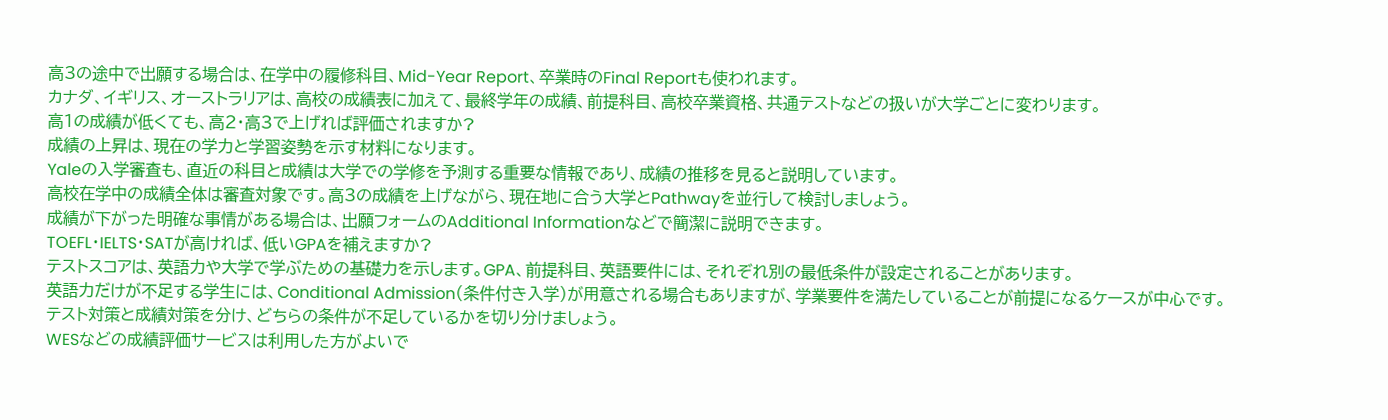高3の途中で出願する場合は、在学中の履修科目、Mid-Year Report、卒業時のFinal Reportも使われます。
カナダ、イギリス、オーストラリアは、高校の成績表に加えて、最終学年の成績、前提科目、高校卒業資格、共通テストなどの扱いが大学ごとに変わります。
高1の成績が低くても、高2・高3で上げれば評価されますか?
成績の上昇は、現在の学力と学習姿勢を示す材料になります。
Yaleの入学審査も、直近の科目と成績は大学での学修を予測する重要な情報であり、成績の推移を見ると説明しています。
高校在学中の成績全体は審査対象です。高3の成績を上げながら、現在地に合う大学とPathwayを並行して検討しましょう。
成績が下がった明確な事情がある場合は、出願フォームのAdditional Informationなどで簡潔に説明できます。
TOEFL・IELTS・SATが高ければ、低いGPAを補えますか?
テストスコアは、英語力や大学で学ぶための基礎力を示します。GPA、前提科目、英語要件には、それぞれ別の最低条件が設定されることがあります。
英語力だけが不足する学生には、Conditional Admission(条件付き入学)が用意される場合もありますが、学業要件を満たしていることが前提になるケースが中心です。
テスト対策と成績対策を分け、どちらの条件が不足しているかを切り分けましょう。
WESなどの成績評価サービスは利用した方がよいで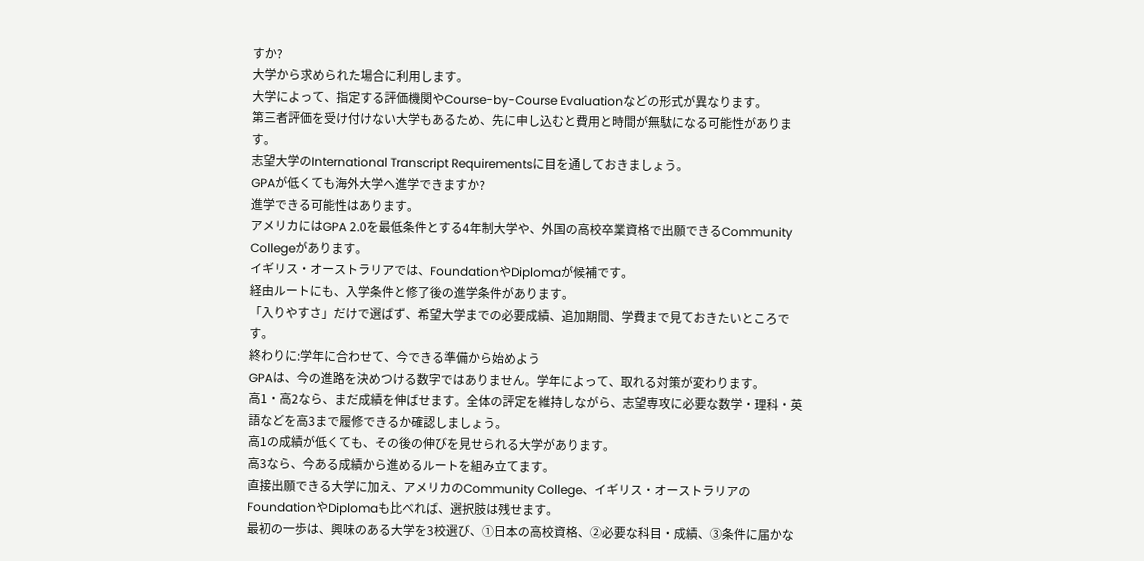すか?
大学から求められた場合に利用します。
大学によって、指定する評価機関やCourse-by-Course Evaluationなどの形式が異なります。
第三者評価を受け付けない大学もあるため、先に申し込むと費用と時間が無駄になる可能性があります。
志望大学のInternational Transcript Requirementsに目を通しておきましょう。
GPAが低くても海外大学へ進学できますか?
進学できる可能性はあります。
アメリカにはGPA 2.0を最低条件とする4年制大学や、外国の高校卒業資格で出願できるCommunity Collegeがあります。
イギリス・オーストラリアでは、FoundationやDiplomaが候補です。
経由ルートにも、入学条件と修了後の進学条件があります。
「入りやすさ」だけで選ばず、希望大学までの必要成績、追加期間、学費まで見ておきたいところです。
終わりに:学年に合わせて、今できる準備から始めよう
GPAは、今の進路を決めつける数字ではありません。学年によって、取れる対策が変わります。
高1・高2なら、まだ成績を伸ばせます。全体の評定を維持しながら、志望専攻に必要な数学・理科・英語などを高3まで履修できるか確認しましょう。
高1の成績が低くても、その後の伸びを見せられる大学があります。
高3なら、今ある成績から進めるルートを組み立てます。
直接出願できる大学に加え、アメリカのCommunity College、イギリス・オーストラリアのFoundationやDiplomaも比べれば、選択肢は残せます。
最初の一歩は、興味のある大学を3校選び、①日本の高校資格、②必要な科目・成績、③条件に届かな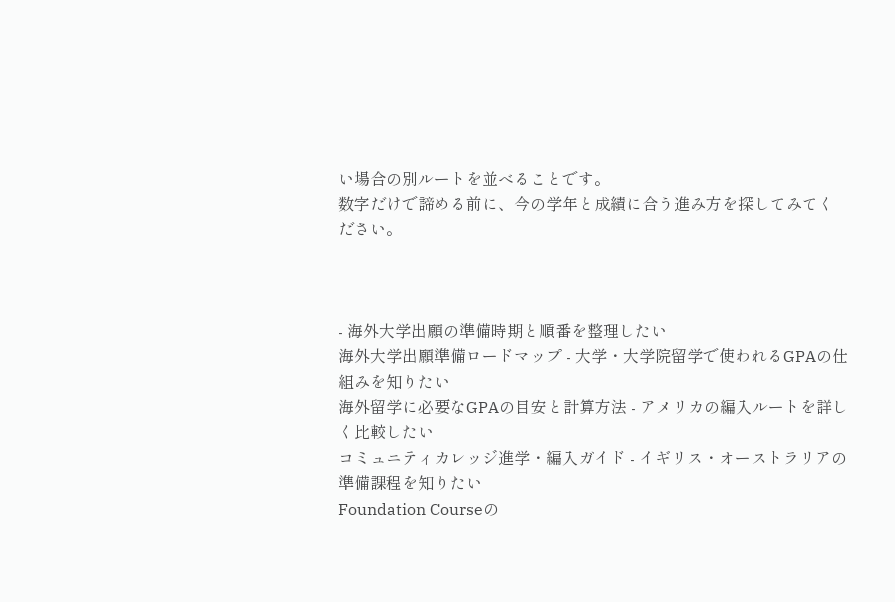い場合の別ルートを並べることです。
数字だけで諦める前に、今の学年と成績に合う進み方を探してみてください。



- 海外大学出願の準備時期と順番を整理したい
海外大学出願準備ロードマップ - 大学・大学院留学で使われるGPAの仕組みを知りたい
海外留学に必要なGPAの目安と計算方法 - アメリカの編入ルートを詳しく比較したい
コミュニティカレッジ進学・編入ガイド - イギリス・オーストラリアの準備課程を知りたい
Foundation Courseの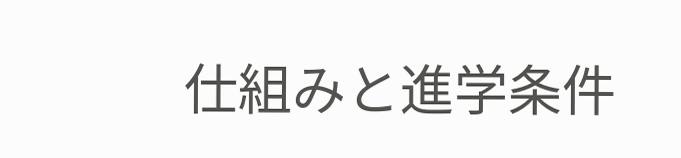仕組みと進学条件